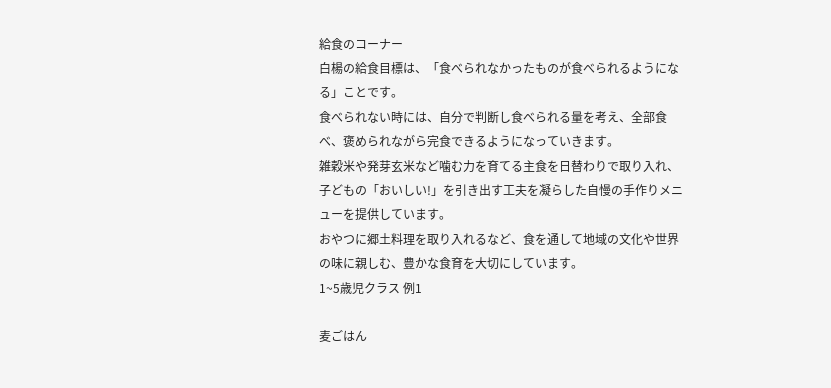給食のコーナー
白楊の給食目標は、「食べられなかったものが食べられるようになる」ことです。
食べられない時には、自分で判断し食べられる量を考え、全部食べ、褒められながら完食できるようになっていきます。
雑穀米や発芽玄米など噛む力を育てる主食を日替わりで取り入れ、子どもの「おいしい!」を引き出す工夫を凝らした自慢の手作りメニューを提供しています。
おやつに郷土料理を取り入れるなど、食を通して地域の文化や世界の味に親しむ、豊かな食育を大切にしています。
1~5歳児クラス 例1

麦ごはん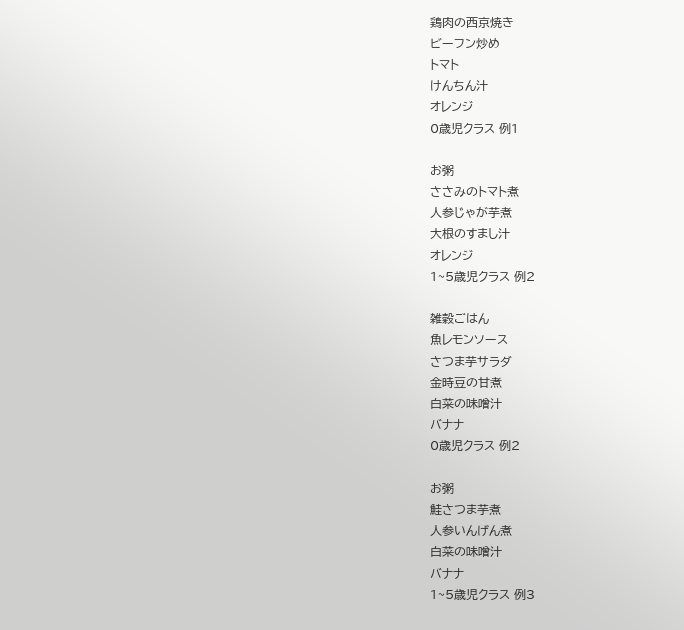鶏肉の西京焼き
ビーフン炒め
トマト
けんちん汁
オレンジ
0歳児クラス 例1

お粥
ささみのトマト煮
人参じゃが芋煮
大根のすまし汁
オレンジ
1~5歳児クラス 例2

雑穀ごはん
魚レモンソース
さつま芋サラダ
金時豆の甘煮
白菜の味噌汁
バナナ
0歳児クラス 例2

お粥
鮭さつま芋煮
人参いんげん煮
白菜の味噌汁
バナナ
1~5歳児クラス 例3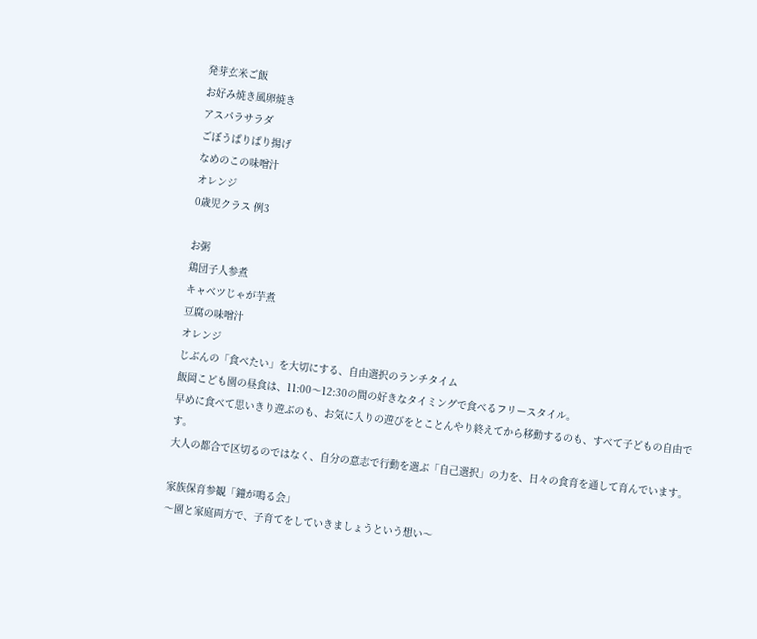発芽玄米ご飯
お好み焼き風卵焼き
アスパラサラダ
ごぼうぱりぱり揚げ
なめのこの味噌汁
オレンジ
0歳児クラス 例3

お粥
鶏団子人参煮
キャベツじゃが芋煮
豆腐の味噌汁
オレンジ
じぶんの「食べたい」を大切にする、自由選択のランチタイム
飯岡こども園の昼食は、11:00〜12:30の間の好きなタイミングで食べるフリースタイル。
早めに食べて思いきり遊ぶのも、お気に入りの遊びをとことんやり終えてから移動するのも、すべて子どもの自由です。
大人の都合で区切るのではなく、自分の意志で行動を選ぶ「自己選択」の力を、日々の食育を通して育んでいます。

家族保育参観「鐘が鳴る会」
〜園と家庭両方で、子育てをしていきましょうという想い〜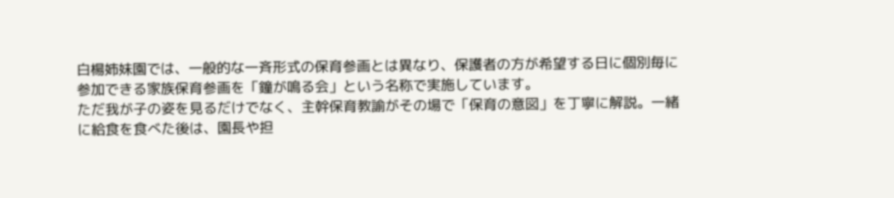白楊姉妹園では、一般的な一斉形式の保育参画とは異なり、保護者の方が希望する日に個別毎に参加できる家族保育参画を「鐘が鳴る会」という名称で実施しています。
ただ我が子の姿を見るだけでなく、主幹保育教諭がその場で「保育の意図」を丁寧に解説。一緒に給食を食べた後は、園長や担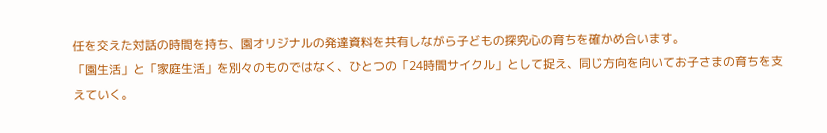任を交えた対話の時間を持ち、園オリジナルの発達資料を共有しながら子どもの探究心の育ちを確かめ合います。
「園生活」と「家庭生活」を別々のものではなく、ひとつの「24時間サイクル」として捉え、同じ方向を向いてお子さまの育ちを支えていく。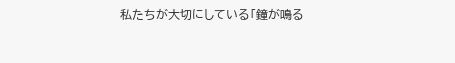私たちが大切にしている「鐘が鳴る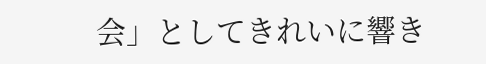会」としてきれいに響き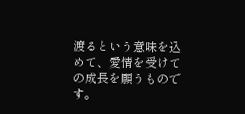渡るという意味を込めて、愛情を受けての成長を願うものです。